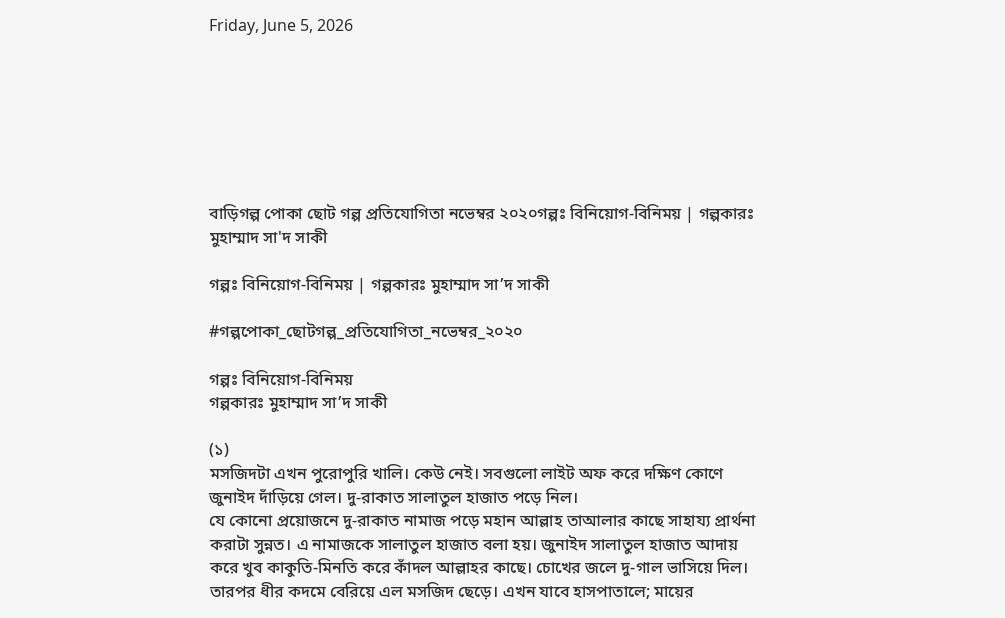Friday, June 5, 2026







বাড়িগল্প পোকা ছোট গল্প প্রতিযোগিতা নভেম্বর ২০২০গল্পঃ বিনিয়োগ-বিনিময় | গল্পকারঃ মুহাম্মাদ সা'দ সাকী

গল্পঃ বিনিয়োগ-বিনিময় | গল্পকারঃ মুহাম্মাদ সা’দ সাকী

#গল্পপোকা_ছোটগল্প_প্রতিযোগিতা_নভেম্বর_২০২০

গল্পঃ বিনিয়োগ-বিনিময়
গল্পকারঃ মুহাম্মাদ সা’দ সাকী

(১)
মসজিদটা এখন পুরোপুরি খালি। কেউ নেই। সবগুলো লাইট অফ করে দক্ষিণ কোণে জুনাইদ দাঁড়িয়ে গেল। দু-রাকাত সালাতুল হাজাত পড়ে নিল।
যে কোনো প্রয়োজনে দু-রাকাত নামাজ পড়ে মহান আল্লাহ তাআলার কাছে সাহায্য প্রার্থনা করাটা সুন্নত। এ নামাজকে সালাতুল হাজাত বলা হয়। জুনাইদ সালাতুল হাজাত আদায় করে খুব কাকুতি-মিনতি করে কাঁদল আল্লাহর কাছে। চোখের জলে দু-গাল ভাসিয়ে দিল। তারপর ধীর কদমে বেরিয়ে এল মসজিদ ছেড়ে। এখন যাবে হাসপাতালে; মায়ের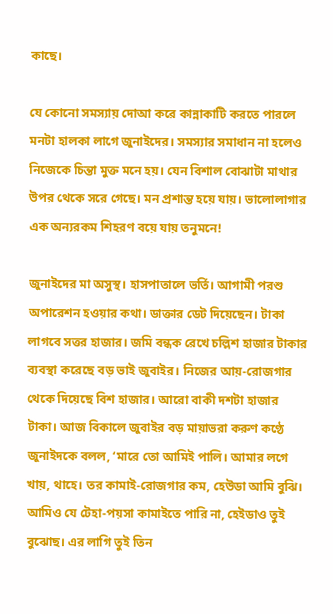কাছে।

যে কোনো সমস্যায় দোআ করে কান্নাকাটি করতে পারলে মনটা হালকা লাগে জুনাইদের। সমস্যার সমাধান না হলেও নিজেকে চিন্তা মুক্ত মনে হয়। যেন বিশাল বোঝাটা মাথার উপর থেকে সরে গেছে। মন প্রশান্ত হয়ে যায়। ভালোলাগার এক অন্যরকম শিহরণ বয়ে যায় তনুমনে!

জুনাইদের মা অসুস্থ। হাসপাতালে ভর্তি। আগামী পরশু অপারেশন হওয়ার কথা। ডাক্তার ডেট দিয়েছেন। টাকা লাগবে সত্তর হাজার। জমি বন্ধক রেখে চল্লিশ হাজার টাকার ব্যবস্থা করেছে বড় ভাই জুবাইর। নিজের আয়-রোজগার থেকে দিয়েছে বিশ হাজার। আরো বাকী দশটা হাজার টাকা। আজ বিকালে জুবাইর বড় মায়াভরা করুণ কণ্ঠে জুনাইদকে বলল, ‘মারে তো আমিই পালি। আমার লগে খায়, থাহে। তর কামাই-রোজগার কম, হেউডা আমি বুঝি। আমিও যে টেহা-পয়সা কামাইতে পারি না, হেইডাও তুই বুঝোছ। এর লাগি তুই তিন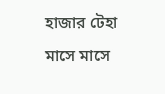হাজার টেহা মাসে মাসে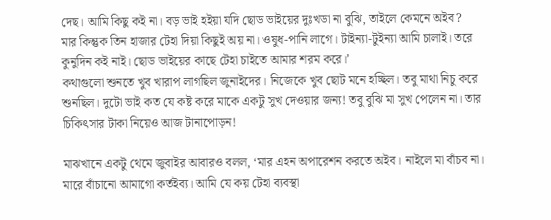দেছ। আমি কিছু কই না। বড় ভাই হইয়া যদি ছোড ভাইয়ের দুঃখডা না বুঝি, তাইলে কেমনে অইব?
মার কিন্তুক তিন হাজার টেহা দিয়া কিছুই অয় না। ওষুধ-পানি লাগে। টাইন্যা-টুইন্যা আমি চালাই। তরে কুনুদিন কই নাই। ছোড ভাইয়ের কাছে টেহা চাইতে আমার শরম করে।’
কথাগুলো শুনতে খুব খারাপ লাগছিল জুনাইদের। নিজেকে খুব ছোট মনে হচ্ছিল। তবু মাথা নিচু করে শুনছিল। দুটো ভাই কত যে কষ্ট করে মাকে একটু সুখ দেওয়ার জন্য! তবু বুঝি মা সুখ পেলেন না। তার চিকিৎসার টাকা নিয়েও আজ টানাপোড়ন!

মাঝখানে একটু থেমে জুবাইর আবারও বলল, ‘মার এহন অপারেশন করতে অইব। নাইলে মা বাঁচব না। মারে বাঁচানো আমাগো কর্তইব্য। আমি যে কয় টেহা ব্যবস্থা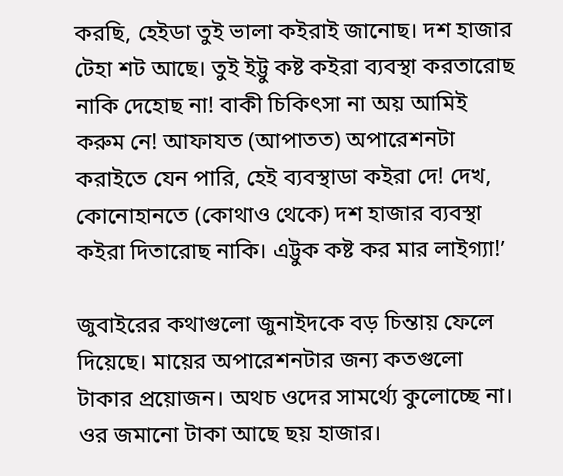করছি, হেইডা তুই ভালা কইরাই জানোছ। দশ হাজার টেহা শট আছে। তুই ইট্টু কষ্ট কইরা ব্যবস্থা করতারোছ নাকি দেহোছ না! বাকী চিকিৎসা না অয় আমিই করুম নে! আফাযত (আপাতত) অপারেশনটা করাইতে যেন পারি, হেই ব্যবস্থাডা কইরা দে! দেখ, কোনোহানতে (কোথাও থেকে) দশ হাজার ব্যবস্থা কইরা দিতারোছ নাকি। এট্টুক কষ্ট কর মার লাইগ্যা!’

জুবাইরের কথাগুলো জুনাইদকে বড় চিন্তায় ফেলে দিয়েছে। মায়ের অপারেশনটার জন্য কতগুলো টাকার প্রয়োজন। অথচ ওদের সামর্থ্যে কুলোচ্ছে না। ওর জমানো টাকা আছে ছয় হাজার।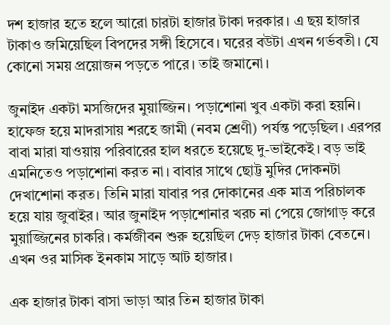দশ হাজার হতে হলে আরো চারটা হাজার টাকা দরকার। এ ছয় হাজার টাকাও জমিয়েছিল বিপদের সঙ্গী হিসেবে। ঘরের বউটা এখন গর্ভবতী। যে কোনো সময় প্রয়োজন পড়তে পারে। তাই জমানো।

জুনাইদ একটা মসজিদের মুয়াজ্জিন। পড়াশোনা খুব একটা করা হয়নি। হাফেজ হয়ে মাদরাসায় শরহে জামী (নবম শ্রেণী) পর্যন্ত পড়েছিল। এরপর বাবা মারা যাওয়ায় পরিবারের হাল ধরতে হয়েছে দু-ভাইকেই। বড় ভাই এমনিতেও পড়াশোনা করত না। বাবার সাথে ছোট্ট মুদির দোকনটা দেখাশোনা করত। তিনি মারা যাবার পর দোকানের এক মাত্র পরিচালক হয়ে যায় জুবাইর। আর জুনাইদ পড়াশোনার খরচ না পেয়ে জোগাড় করে মুয়াজ্জিনের চাকরি। কর্মজীবন শুরু হয়েছিল দেড় হাজার টাকা বেতনে। এখন ওর মাসিক ইনকাম সাড়ে আট হাজার।

এক হাজার টাকা বাসা ভাড়া আর তিন হাজার টাকা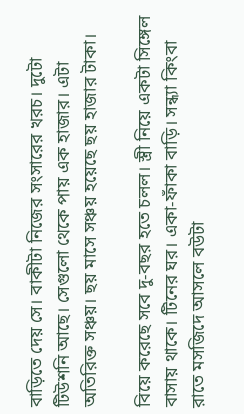বাড়িতে দেয় সে। বাকীটা নিজের সংসারের খরচ। দুটো টিউশনি আছে। সেগুলো থেকে পায় এক হাজার। এটা অতিরিক্ত সঞ্চয়। ছয় মাসে সঞ্চয় হয়েছে ছয় হাজার টাকা।

বিয়ে করেছে সবে দু-বছর হতে চলল। স্ত্রী নিয়ে একটা সিঙ্গেল বাসায় থাকে। টিনের ঘর। একা-ফাঁকা বাড়ি। সন্ধ্যা কিংবা রাতে মসজিদে আসলে বউটা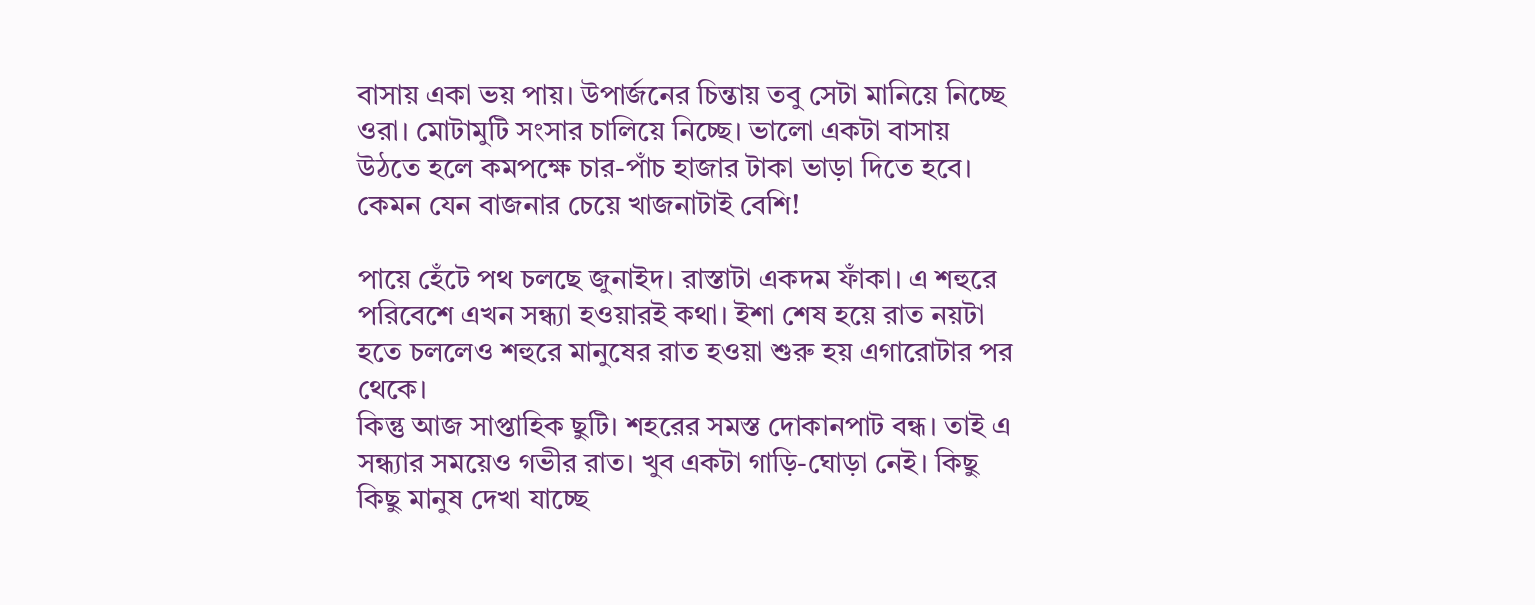বাসায় একা ভয় পায়। উপার্জনের চিন্তায় তবু সেটা মানিয়ে নিচ্ছে ওরা। মোটামুটি সংসার চালিয়ে নিচ্ছে। ভালো একটা বাসায় উঠতে হলে কমপক্ষে চার-পাঁচ হাজার টাকা ভাড়া দিতে হবে। কেমন যেন বাজনার চেয়ে খাজনাটাই বেশি!

পায়ে হেঁটে পথ চলছে জুনাইদ। রাস্তাটা একদম ফাঁকা। এ শহুরে পরিবেশে এখন সন্ধ্যা হওয়ারই কথা। ইশা শেষ হয়ে রাত নয়টা হতে চললেও শহুরে মানুষের রাত হওয়া শুরু হয় এগারোটার পর থেকে।
কিন্তু আজ সাপ্তাহিক ছুটি। শহরের সমস্ত দোকানপাট বন্ধ। তাই এ সন্ধ্যার সময়েও গভীর রাত। খুব একটা গাড়ি-ঘোড়া নেই। কিছু কিছু মানুষ দেখা যাচ্ছে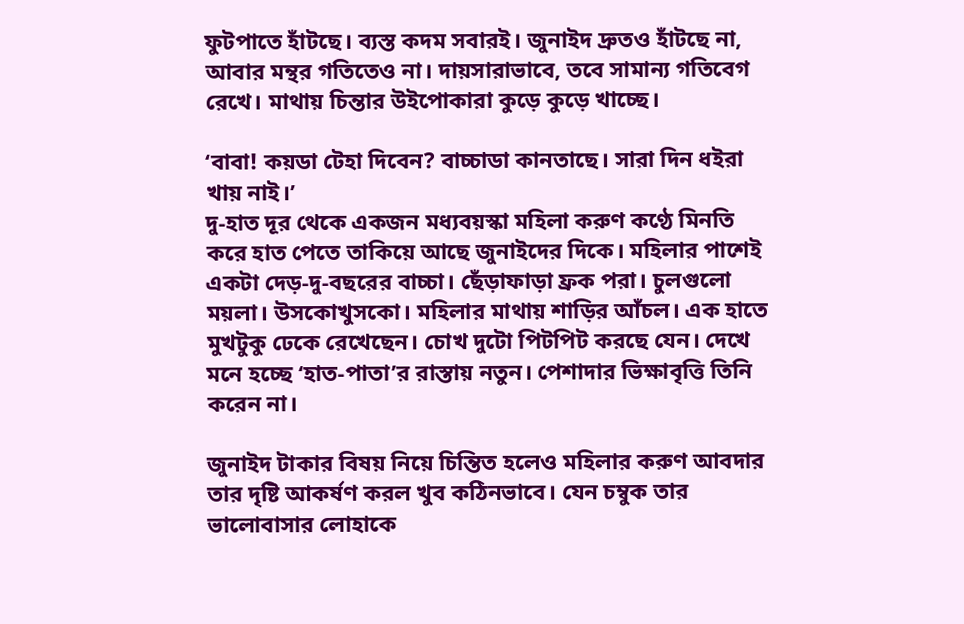ফুটপাতে হাঁটছে। ব্যস্ত কদম সবারই। জুনাইদ দ্রুতও হাঁটছে না, আবার মন্থর গতিতেও না। দায়সারাভাবে, তবে সামান্য গতিবেগ রেখে। মাথায় চিন্তার উইপোকারা কুড়ে কুড়ে খাচ্ছে।

‘বাবা! কয়ডা টেহা দিবেন? বাচ্চাডা কানতাছে। সারা দিন ধইরা খায় নাই।’
দু-হাত দূর থেকে একজন মধ্যবয়স্কা মহিলা করুণ কণ্ঠে মিনতি করে হাত পেতে তাকিয়ে আছে জুনাইদের দিকে। মহিলার পাশেই একটা দেড়-দু-বছরের বাচ্চা। ছেঁড়াফাড়া ফ্রক পরা। চুলগুলো ময়লা। উসকোখুসকো। মহিলার মাথায় শাড়ির আঁচল। এক হাতে মুখটুকু ঢেকে রেখেছেন। চোখ দুটো পিটপিট করছে যেন। দেখে মনে হচ্ছে ‘হাত-পাতা’র রাস্তায় নতুন। পেশাদার ভিক্ষাবৃত্তি তিনি করেন না।

জুনাইদ টাকার বিষয় নিয়ে চিন্তিত হলেও মহিলার করুণ আবদার তার দৃষ্টি আকর্ষণ করল খুব কঠিনভাবে। যেন চম্বুক তার ভালোবাসার লোহাকে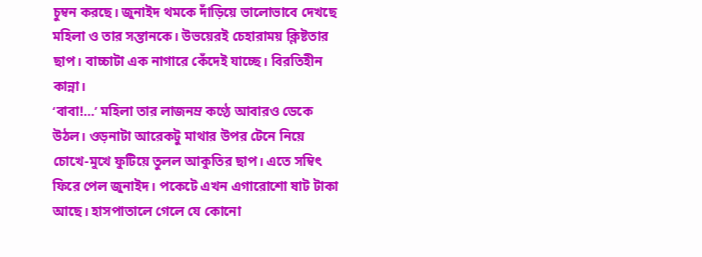চুম্বন করছে। জুনাইদ থমকে দাঁড়িয়ে ভালোভাবে দেখছে মহিলা ও তার সন্তানকে। উভয়েরই চেহারাময় ক্লিষ্টতার ছাপ। বাচ্চাটা এক নাগারে কেঁদেই যাচ্ছে। বিরতিহীন কান্না।
‘বাবা!…’ মহিলা তার লাজনম্র কণ্ঠে আবারও ডেকে উঠল। ওড়নাটা আরেকটু মাথার উপর টেনে নিয়ে চোখে-মুখে ফুটিয়ে তুলল আকুতির ছাপ। এতে সম্বিৎ ফিরে পেল জুনাইদ। পকেটে এখন এগারোশো ষাট টাকা আছে। হাসপাতালে গেলে যে কোনো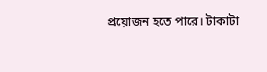প্রয়োজন হতে পারে। টাকাটা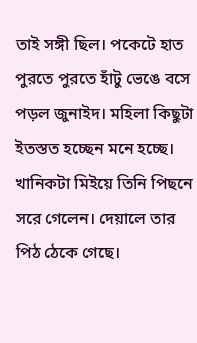তাই সঙ্গী ছিল। পকেটে হাত পুরতে পুরতে হাঁটু ভেঙে বসে পড়ল জুনাইদ। মহিলা কিছুটা ইতস্তত হচ্ছেন মনে হচ্ছে। খানিকটা মিইয়ে তিনি পিছনে সরে গেলেন। দেয়ালে তার পিঠ ঠেকে গেছে।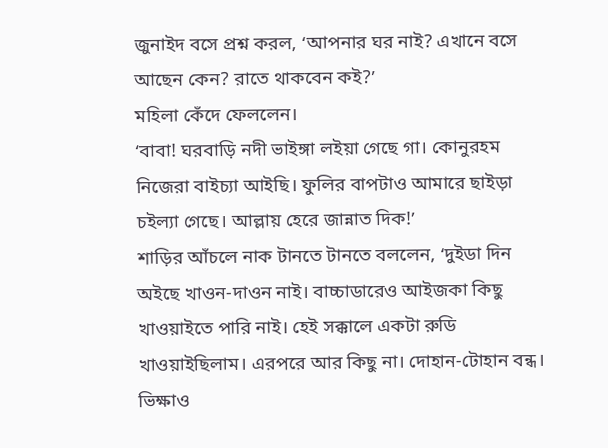জুনাইদ বসে প্রশ্ন করল, ‘আপনার ঘর নাই? এখানে বসে আছেন কেন? রাতে থাকবেন কই?’
মহিলা কেঁদে ফেললেন।
‘বাবা! ঘরবাড়ি নদী ভাইঙ্গা লইয়া গেছে গা। কোনুরহম নিজেরা বাইচ্যা আইছি। ফুলির বাপটাও আমারে ছাইড়া চইল্যা গেছে। আল্লায় হেরে জান্নাত দিক!’
শাড়ির আঁচলে নাক টানতে টানতে বললেন, ‘দুইডা দিন অইছে খাওন-দাওন নাই। বাচ্চাডারেও আইজকা কিছু খাওয়াইতে পারি নাই। হেই সক্কালে একটা রুডি খাওয়াইছিলাম। এরপরে আর কিছু না। দোহান-টোহান বন্ধ। ভিক্ষাও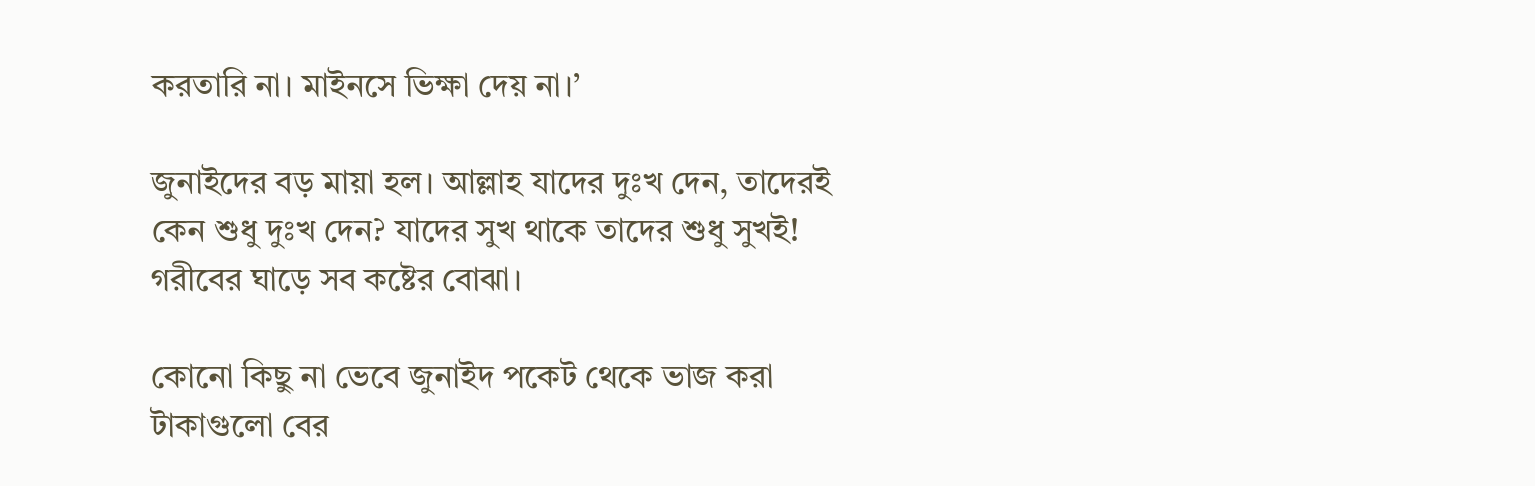করতারি না। মাইনসে ভিক্ষা দেয় না।’

জুনাইদের বড় মায়া হল। আল্লাহ যাদের দুঃখ দেন, তাদেরই কেন শুধু দুঃখ দেন? যাদের সুখ থাকে তাদের শুধু সুখই! গরীবের ঘাড়ে সব কষ্টের বোঝা।

কোনো কিছু না ভেবে জুনাইদ পকেট থেকে ভাজ করা টাকাগুলো বের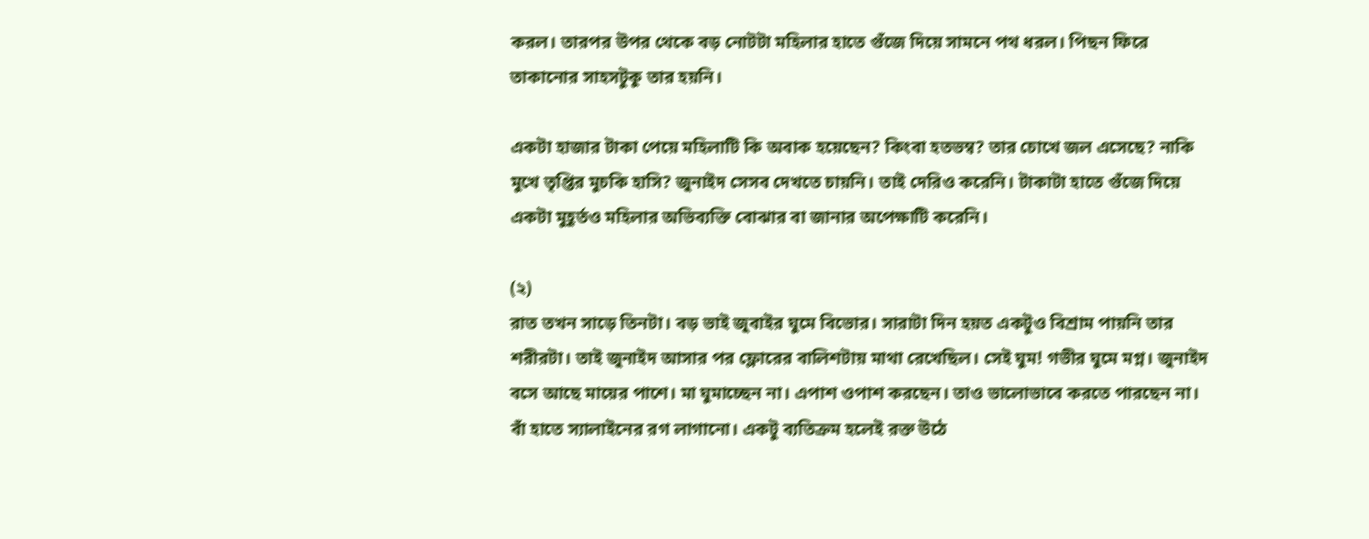করল। তারপর উপর থেকে বড় নোটটা মহিলার হাতে গুঁজে দিয়ে সামনে পথ ধরল। পিছন ফিরে তাকানোর সাহসটুকু তার হয়নি।

একটা হাজার টাকা পেয়ে মহিলাটি কি অবাক হয়েছেন? কিংবা হতভম্ব? তার চোখে জল এসেছে? নাকি মুখে তৃপ্তির মুচকি হাসি? জুনাইদ সেসব দেখতে চায়নি। তাই দেরিও করেনি। টাকাটা হাতে গুঁজে দিয়ে একটা মুহূর্তও মহিলার অভিব্যক্তি বোঝার বা জানার অপেক্ষাটি করেনি।

(২)
রাত তখন সাড়ে তিনটা। বড় ভাই জুবাইর ঘুমে বিভোর। সারাটা দিন হয়ত একটুও বিশ্রাম পায়নি তার শরীরটা। তাই জুনাইদ আসার পর ফ্লোরের বালিশটায় মাথা রেখেছিল। সেই ঘুম! গভীর ঘুমে মগ্ন। জুনাইদ বসে আছে মায়ের পাশে। মা ঘুমাচ্ছেন না। এপাশ ওপাশ করছেন। তাও ভালোভাবে করতে পারছেন না। বাঁ হাতে স্যালাইনের রগ লাগানো। একটু ব্যতিক্রম হলেই রক্ত উঠে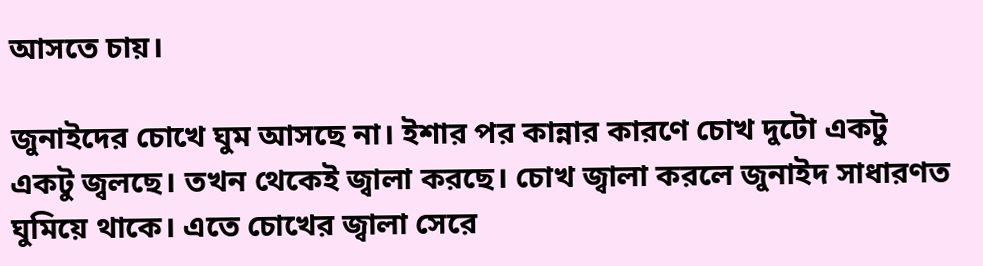আসতে চায়।

জুনাইদের চোখে ঘুম আসছে না। ইশার পর কান্নার কারণে চোখ দুটো একটু একটু জ্বলছে। তখন থেকেই জ্বালা করছে। চোখ জ্বালা করলে জুনাইদ সাধারণত ঘুমিয়ে থাকে। এতে চোখের জ্বালা সেরে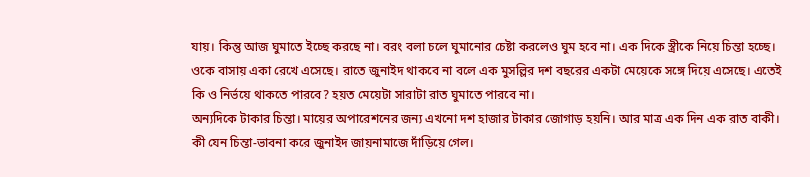যায়। কিন্তু আজ ঘুমাতে ইচ্ছে করছে না। বরং বলা চলে ঘুমানোর চেষ্টা করলেও ঘুম হবে না। এক দিকে স্ত্রীকে নিয়ে চিন্তা হচ্ছে। ওকে বাসায় একা রেখে এসেছে। রাতে জুনাইদ থাকবে না বলে এক মুসল্লির দশ বছরের একটা মেয়েকে সঙ্গে দিয়ে এসেছে। এতেই কি ও নির্ভয়ে থাকতে পারবে? হয়ত মেয়েটা সারাটা রাত ঘুমাতে পারবে না।
অন্যদিকে টাকার চিন্তা। মায়ের অপারেশনের জন্য এখনো দশ হাজার টাকার জোগাড় হয়নি। আর মাত্র এক দিন এক রাত বাকী। কী যেন চিন্তা-ভাবনা করে জুনাইদ জায়নামাজে দাঁড়িয়ে গেল।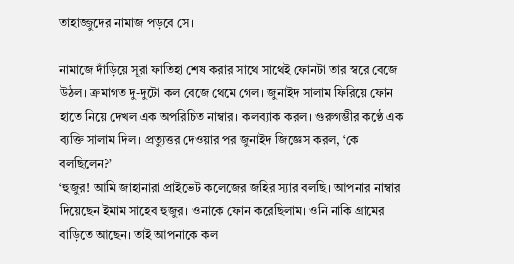তাহাজ্জুদের নামাজ পড়বে সে।

নামাজে দাঁড়িয়ে সূরা ফাতিহা শেষ করার সাথে সাথেই ফোনটা তার স্বরে বেজে উঠল। ক্রমাগত দু-দুটো কল বেজে থেমে গেল। জুনাইদ সালাম ফিরিয়ে ফোন হাতে নিয়ে দেখল এক অপরিচিত নাম্বার। কলব্যাক করল। গুরুগম্ভীর কণ্ঠে এক ব্যক্তি সালাম দিল। প্রত্যুত্তর দেওয়ার পর জুনাইদ জিজ্ঞেস করল, ‘কে বলছিলেন?’
‘হুজুর! আমি জাহানারা প্রাইভেট কলেজের জহির স্যার বলছি। আপনার নাম্বার দিয়েছেন ইমাম সাহেব হুজুর। ওনাকে ফোন করেছিলাম। ওনি নাকি গ্রামের বাড়িতে আছেন। তাই আপনাকে কল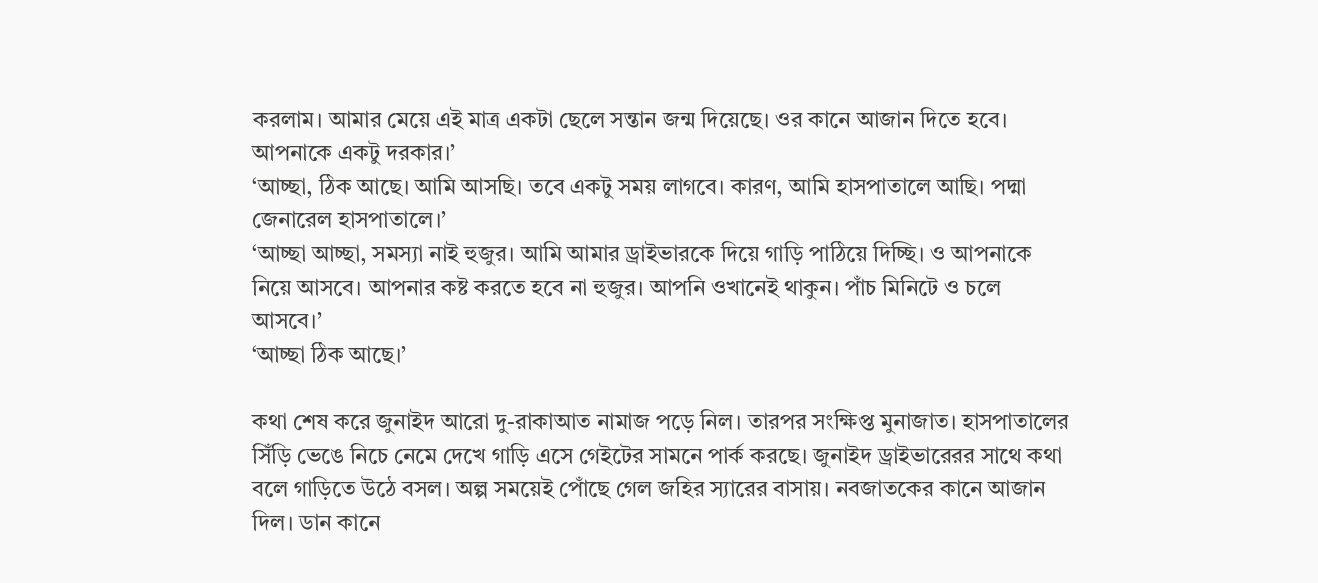করলাম। আমার মেয়ে এই মাত্র একটা ছেলে সন্তান জন্ম দিয়েছে। ওর কানে আজান দিতে হবে। আপনাকে একটু দরকার।’
‘আচ্ছা, ঠিক আছে। আমি আসছি। তবে একটু সময় লাগবে। কারণ, আমি হাসপাতালে আছি। পদ্মা জেনারেল হাসপাতালে।’
‘আচ্ছা আচ্ছা, সমস্যা নাই হুজুর। আমি আমার ড্রাইভারকে দিয়ে গাড়ি পাঠিয়ে দিচ্ছি। ও আপনাকে নিয়ে আসবে। আপনার কষ্ট করতে হবে না হুজুর। আপনি ওখানেই থাকুন। পাঁচ মিনিটে ও চলে আসবে।’
‘আচ্ছা ঠিক আছে।’

কথা শেষ করে জুনাইদ আরো দু-রাকাআত নামাজ পড়ে নিল। তারপর সংক্ষিপ্ত মুনাজাত। হাসপাতালের সিঁড়ি ভেঙে নিচে নেমে দেখে গাড়ি এসে গেইটের সামনে পার্ক করছে। জুনাইদ ড্রাইভারেরর সাথে কথা বলে গাড়িতে উঠে বসল। অল্প সময়েই পোঁছে গেল জহির স্যারের বাসায়। নবজাতকের কানে আজান দিল। ডান কানে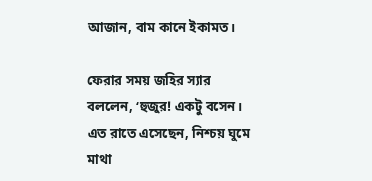আজান, বাম কানে ইকামত।

ফেরার সময় জহির স্যার বললেন, ‘হুজুর! একটু বসেন। এত রাতে এসেছেন, নিশ্চয় ঘুমে মাথা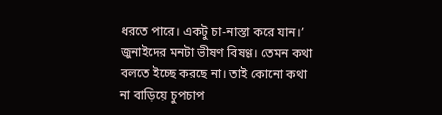ধরতে পারে। একটু চা-নাস্তা করে যান।’
জুনাইদের মনটা ভীষণ বিষণ্ণ। তেমন কথা বলতে ইচ্ছে করছে না। তাই কোনো কথা না বাড়িয়ে চুপচাপ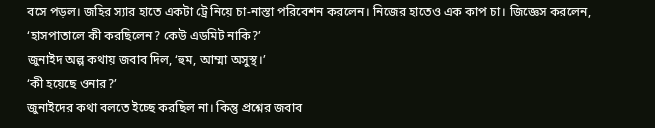বসে পড়ল। জহির স্যার হাতে একটা ট্রে নিয়ে চা-নাস্তা পরিবেশন করলেন। নিজের হাতেও এক কাপ চা। জিজ্ঞেস করলেন, ‘হাসপাতালে কী করছিলেন? কেউ এডমিট নাকি?’
জুনাইদ অল্প কথায় জবাব দিল, ‘হুম, আম্মা অসুস্থ।’
‘কী হয়েছে ওনার?’
জুনাইদের কথা বলতে ইচ্ছে করছিল না। কিন্তু প্রশ্নের জবাব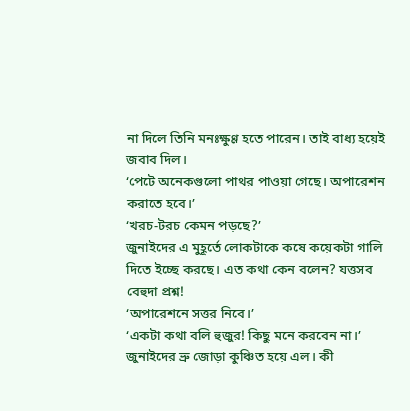না দিলে তিনি মনঃক্ষুণ্ণ হতে পারেন। তাই বাধ্য হয়েই জবাব দিল।
‘পেটে অনেকগুলো পাথর পাওয়া গেছে। অপারেশন করাতে হবে।’
‘খরচ-টরচ কেমন পড়ছে?’
জুনাইদের এ মুহূর্তে লোকটাকে কষে কয়েকটা গালি দিতে ইচ্ছে করছে। এত কথা কেন বলেন? যত্তসব বেহুদা প্রশ্ন!
‘অপারেশনে সত্তর নিবে।’
‘একটা কথা বলি হুজুর! কিছু মনে করবেন না।’
জুনাইদের ভ্রু জোড়া কুঞ্চিত হয়ে এল। কী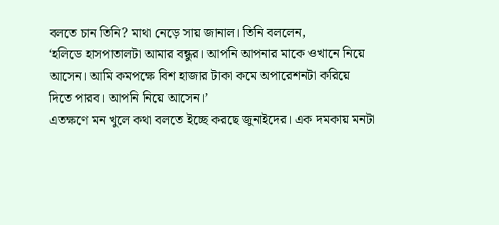বলতে চান তিনি? মাথা নেড়ে সায় জানাল। তিনি বললেন,
‘হলিডে হাসপাতালটা আমার বন্ধুর। আপনি আপনার মাকে ওখানে নিয়ে আসেন। আমি কমপক্ষে বিশ হাজার টাকা কমে অপারেশনটা করিয়ে দিতে পারব। আপনি নিয়ে আসেন।’
এতক্ষণে মন খুলে কথা বলতে ইচ্ছে করছে জুনাইদের। এক দমকায় মনটা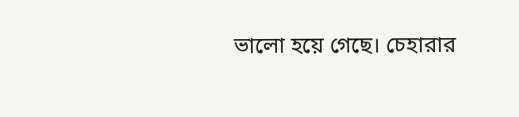ভালো হয়ে গেছে। চেহারার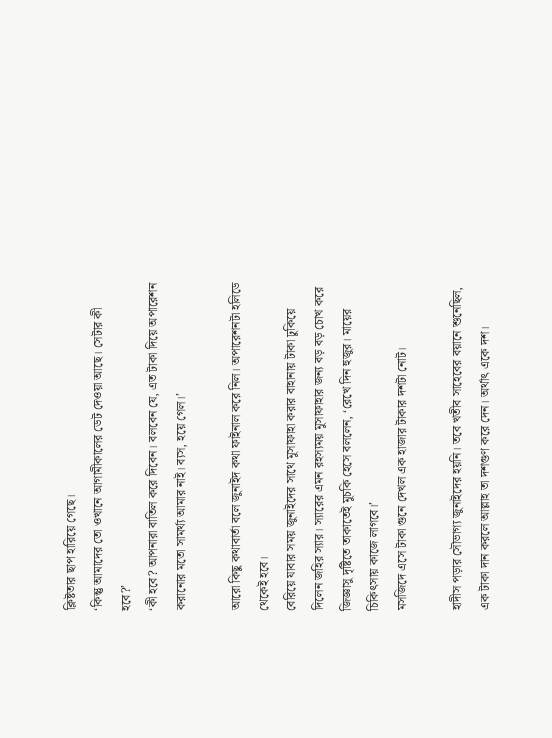ক্লিষ্টতার ছাপ হারিয়ে গেছে।
‘কিন্তু আমাদের তো ওখানে আগামীকালের ডেট দেওয়া আছে। সেটার কী হবে?’
‘কী হবে? আপনারা বাতিল করে দিবেন। বলবেন যে, এত টাকা দিয়ে অপারেশন করানোর মতো সামর্থ্য আমার নাই। ব্যস, হয়ে গেল।’

আরো কিছু কথাবার্তা বলে জুনাইদ কথা ফাইনাল করে নিল। অপারেশনটা হলিডে থেকেই হবে।
বেরিয়ে যাবার সময় জুনাইদের সাথে মুসাফাহা করার বাহানায় টাকা ঢুকিয়ে দিলেন জহির স্যার। স্যারের এমন রহস্যময় মুসাফাহার জন্য বড় বড় চোখ করে জিজ্ঞাসু দৃষ্টিতে তাকাতেই মুচকি হেসে বললেন, ‘রেখে দিন হুজুর। মায়ের চিকিৎসায় কাজে লাগবে।’
মসজিদে এসে টাকা গুনে দেখল এক হাজার টাকার দশটা নোট।

হাদীস পড়ার সৌভাগ্য জুনাইদের হয়নি। তবে খতীব সাহেবের বয়ানে শুনেছিল, এক টাকা দান করলে আল্লাহ তা দশগুণ করে দেন। অর্থাৎ একে দশ।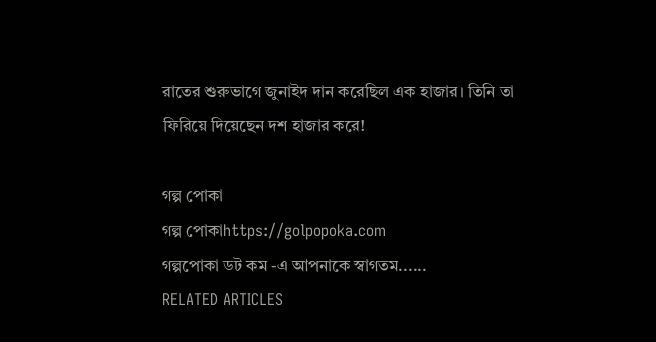রাতের শুরুভাগে জুনাইদ দান করেছিল এক হাজার। তিনি তা ফিরিয়ে দিয়েছেন দশ হাজার করে!

গল্প পোকা
গল্প পোকাhttps://golpopoka.com
গল্পপোকা ডট কম -এ আপনাকে স্বাগতম......
RELATED ARTICLES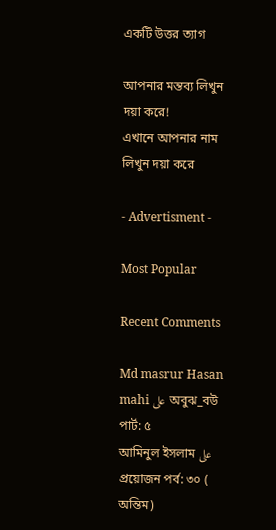একটি উত্তর ত্যাগ

আপনার মন্তব্য লিখুন দয়া করে!
এখানে আপনার নাম লিখুন দয়া করে

- Advertisment -

Most Popular

Recent Comments

Md masrur Hasan mahi على অবুঝ_বউ পার্ট: ৫
আমিনুল ইসলাম على প্রয়োজন পর্ব: ৩০ ( অন্তিম)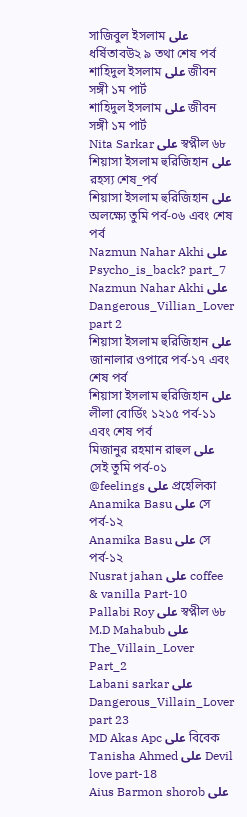সাজিবুল ইসলাম على ধর্ষিতাবউ২ ৯ তথা শেষ পর্ব
শাহিদুল ইসলাম على জীবন সঙ্গী ১ম পার্ট
শাহিদুল ইসলাম على জীবন সঙ্গী ১ম পার্ট
Nita Sarkar على স্বপ্নীল ৬৮
শিয়াসা ইসলাম হুরিজিহান على রহস্য শেষ_পর্ব
শিয়াসা ইসলাম হুরিজিহান على অলক্ষ্যে তুমি পর্ব-০৬ এবং শেষ পর্ব
Nazmun Nahar Akhi على Psycho_is_back? part_7
Nazmun Nahar Akhi على Dangerous_Villian_Lover part 2
শিয়াসা ইসলাম হুরিজিহান على জানালার ওপারে পর্ব-১৭ এবং শেষ পর্ব
শিয়াসা ইসলাম হুরিজিহান على লীলা বোর্ডিং ১২১৫ পর্ব-১১ এবং শেষ পর্ব
মিজানুর রহমান রাহুল على সেই তুমি পর্ব-০১
@feelings على প্রহেলিকা
Anamika Basu على সে পর্ব-১২
Anamika Basu على সে পর্ব-১২
Nusrat jahan على coffee & vanilla Part-10
Pallabi Roy على স্বপ্নীল ৬৮
M.D Mahabub على The_Villain_Lover Part_2
Labani sarkar على Dangerous_Villain_Lover part 23
MD Akas Apc على বিবেক
Tanisha Ahmed على Devil love part-18
Aius Barmon shorob على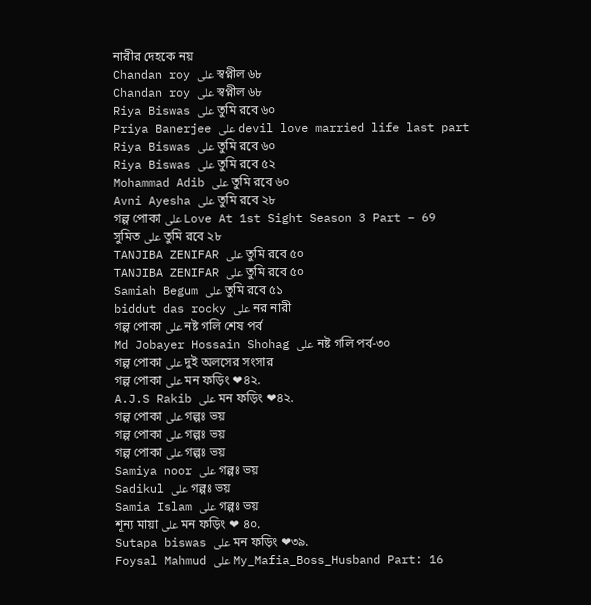নারীর দেহকে নয়
Chandan roy على স্বপ্নীল ৬৮
Chandan roy على স্বপ্নীল ৬৮
Riya Biswas على তুমি রবে ৬০
Priya Banerjee على devil love married life last part
Riya Biswas على তুমি রবে ৬০
Riya Biswas على তুমি রবে ৫২
Mohammad Adib على তুমি রবে ৬০
Avni Ayesha على তুমি রবে ২৮
গল্প পোকা على Love At 1st Sight Season 3 Part – 69
সুমিত على তুমি রবে ২৮
TANJIBA ZENIFAR على তুমি রবে ৫০
TANJIBA ZENIFAR على তুমি রবে ৫০
Samiah Begum على তুমি রবে ৫১
biddut das rocky على নর নারী
গল্প পোকা على নষ্ট গলি শেষ পর্ব
Md Jobayer Hossain Shohag على নষ্ট গলি পর্ব-৩০
গল্প পোকা على দুই অলসের সংসার
গল্প পোকা على মন ফড়িং ❤৪২.
A.J.S Rakib على মন ফড়িং ❤৪২.
গল্প পোকা على গল্পঃ ভয়
গল্প পোকা على গল্পঃ ভয়
গল্প পোকা على গল্পঃ ভয়
Samiya noor على গল্পঃ ভয়
Sadikul على গল্পঃ ভয়
Samia Islam على গল্পঃ ভয়
শূন্য মায়া على মন ফড়িং ❤ ৪০.
Sutapa biswas على মন ফড়িং ❤৩৯.
Foysal Mahmud على My_Mafia_Boss_Husband Part: 16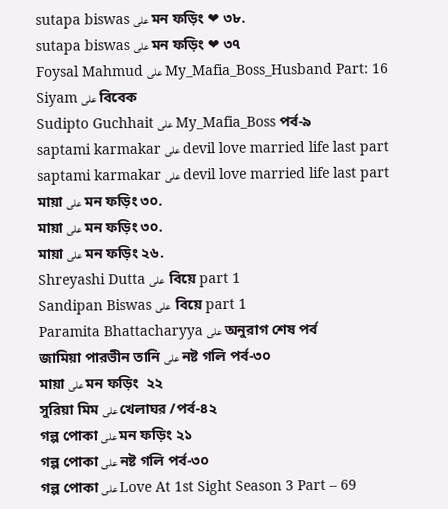sutapa biswas على মন ফড়িং ❤ ৩৮.
sutapa biswas على মন ফড়িং ❤ ৩৭
Foysal Mahmud على My_Mafia_Boss_Husband Part: 16
Siyam على বিবেক
Sudipto Guchhait على My_Mafia_Boss পর্ব-৯
saptami karmakar على devil love married life last part
saptami karmakar على devil love married life last part
মায়া على মন ফড়িং ৩০.
মায়া على মন ফড়িং ৩০.
মায়া على মন ফড়িং ২৬.
Shreyashi Dutta على  বিয়ে part 1
Sandipan Biswas على  বিয়ে part 1
Paramita Bhattacharyya على অনুরাগ শেষ পর্ব
জামিয়া পারভীন তানি على নষ্ট গলি পর্ব-৩০
মায়া على মন ফড়িং  ২২
সুরিয়া মিম على খেলাঘর /পর্ব-৪২
গল্প পোকা على মন ফড়িং ২১
গল্প পোকা على নষ্ট গলি পর্ব-৩০
গল্প পোকা على Love At 1st Sight Season 3 Part – 69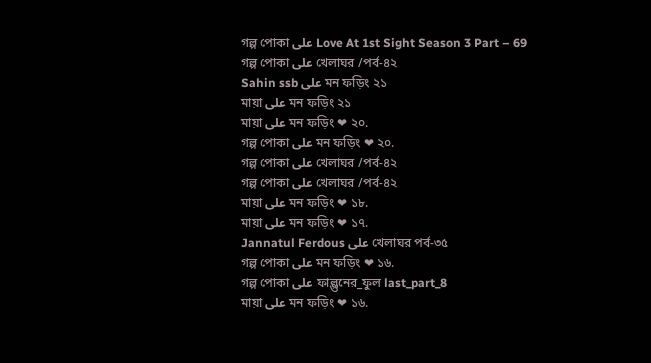গল্প পোকা على Love At 1st Sight Season 3 Part – 69
গল্প পোকা على খেলাঘর /পর্ব-৪২
Sahin ssb على মন ফড়িং ২১
মায়া على মন ফড়িং ২১
মায়া على মন ফড়িং ❤ ২০.
গল্প পোকা على মন ফড়িং ❤ ২০.
গল্প পোকা على খেলাঘর /পর্ব-৪২
গল্প পোকা على খেলাঘর /পর্ব-৪২
মায়া على মন ফড়িং ❤ ১৮.
মায়া على মন ফড়িং ❤ ১৭.
Jannatul Ferdous على খেলাঘর পর্ব-৩৫
গল্প পোকা على মন ফড়িং ❤ ১৬.
গল্প পোকা على ফাল্গুনের_ফুল last_part_8
মায়া على মন ফড়িং ❤ ১৬.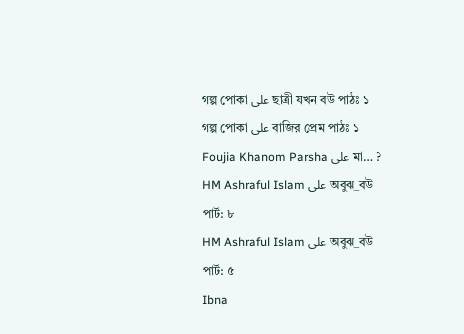গল্প পোকা على ছাত্রী যখন বউ পাঠঃ ১
গল্প পোকা على বাজির প্রেম পাঠঃ ১
Foujia Khanom Parsha على মা… ?
HM Ashraful Islam على অবুঝ_বউ পার্ট: ৮
HM Ashraful Islam على অবুঝ_বউ পার্ট: ৫
Ibna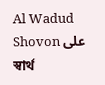Al Wadud Shovon على স্বার্থ